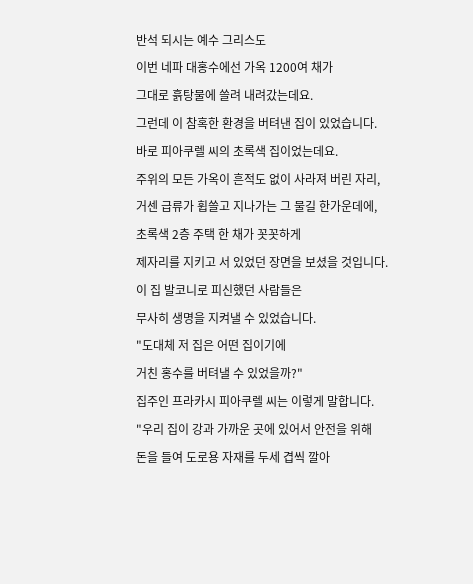반석 되시는 예수 그리스도
이번 네파 대홍수에선 가옥 1200여 채가
그대로 흙탕물에 쓸려 내려갔는데요.
그런데 이 참혹한 환경을 버텨낸 집이 있었습니다.
바로 피아쿠렐 씨의 초록색 집이었는데요.
주위의 모든 가옥이 흔적도 없이 사라져 버린 자리,
거센 급류가 휩쓸고 지나가는 그 물길 한가운데에,
초록색 2층 주택 한 채가 꼿꼿하게
제자리를 지키고 서 있었던 장면을 보셨을 것입니다.
이 집 발코니로 피신했던 사람들은
무사히 생명을 지켜낼 수 있었습니다.
"도대체 저 집은 어떤 집이기에
거친 홍수를 버텨낼 수 있었을까?"
집주인 프라카시 피아쿠렐 씨는 이렇게 말합니다.
"우리 집이 강과 가까운 곳에 있어서 안전을 위해
돈을 들여 도로용 자재를 두세 겹씩 깔아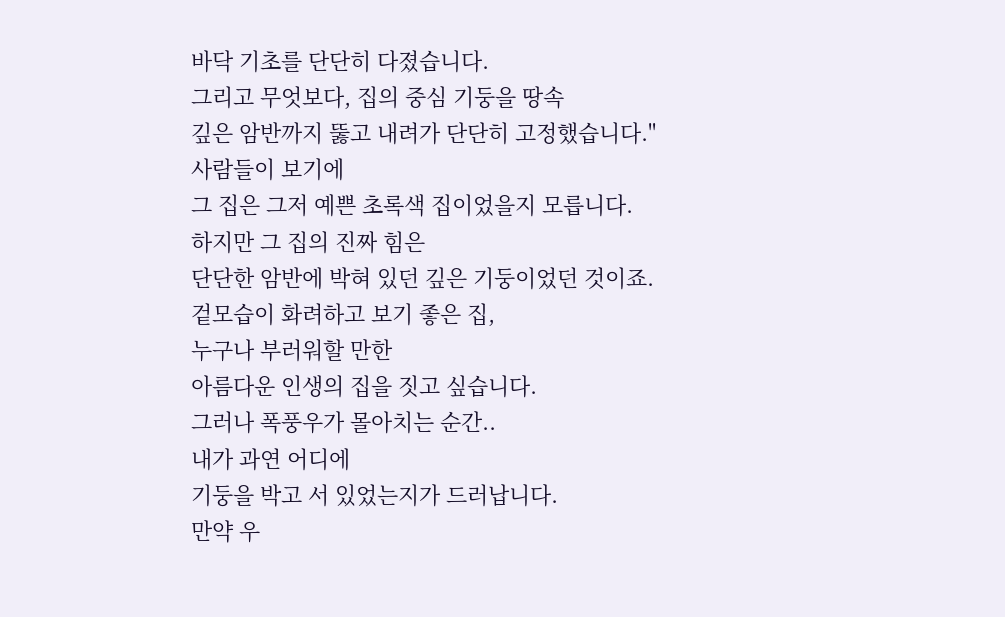바닥 기초를 단단히 다졌습니다.
그리고 무엇보다, 집의 중심 기둥을 땅속
깊은 암반까지 뚫고 내려가 단단히 고정했습니다."
사람들이 보기에
그 집은 그저 예쁜 초록색 집이었을지 모릅니다.
하지만 그 집의 진짜 힘은
단단한 암반에 박혀 있던 깊은 기둥이었던 것이죠.
겉모습이 화려하고 보기 좋은 집,
누구나 부러워할 만한
아름다운 인생의 집을 짓고 싶습니다.
그러나 폭풍우가 몰아치는 순간..
내가 과연 어디에
기둥을 박고 서 있었는지가 드러납니다.
만약 우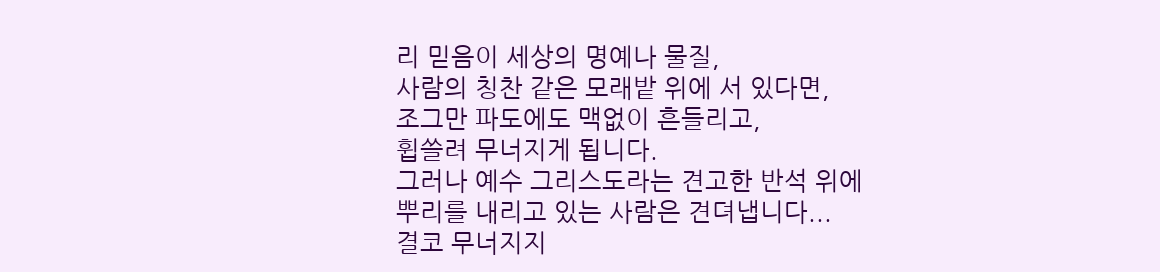리 믿음이 세상의 명예나 물질,
사람의 칭찬 같은 모래밭 위에 서 있다면,
조그만 파도에도 맥없이 흔들리고,
휩쓸려 무너지게 됩니다.
그러나 예수 그리스도라는 견고한 반석 위에
뿌리를 내리고 있는 사람은 견뎌냅니다...
결코 무너지지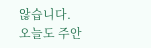않습니다.
오늘도 주안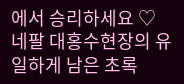에서 승리하세요 ♡
네팔 대홍수현장의 유일하게 남은 초록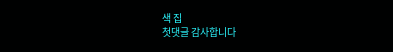색 집
첫댓글 감사합니다